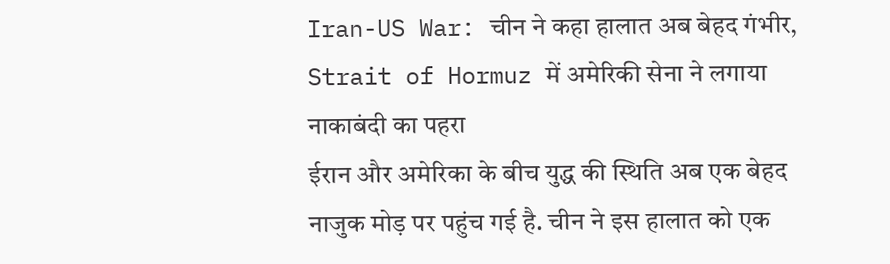Iran-US War: चीन ने कहा हालात अब बेहद गंभीर, Strait of Hormuz में अमेरिकी सेना ने लगाया नाकाबंदी का पहरा
ईरान और अमेरिका के बीच युद्ध की स्थिति अब एक बेहद नाजुक मोड़ पर पहुंच गई है. चीन ने इस हालात को एक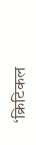‘क्रिटिकल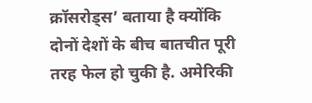क्रॉसरोड्स’ बताया है क्योंकि दोनों देशों के बीच बातचीत पूरी तरह फेल हो चुकी है. अमेरिकी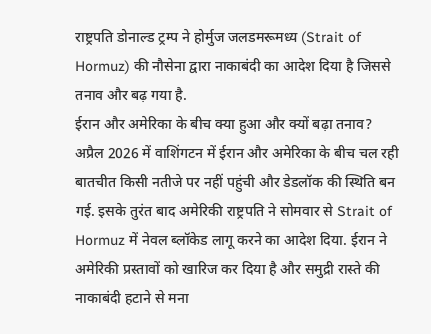राष्ट्रपति डोनाल्ड ट्रम्प ने होर्मुज जलडमरूमध्य (Strait of Hormuz) की नौसेना द्वारा नाकाबंदी का आदेश दिया है जिससे तनाव और बढ़ गया है.
ईरान और अमेरिका के बीच क्या हुआ और क्यों बढ़ा तनाव?
अप्रैल 2026 में वाशिंगटन में ईरान और अमेरिका के बीच चल रही बातचीत किसी नतीजे पर नहीं पहुंची और डेडलॉक की स्थिति बन गई. इसके तुरंत बाद अमेरिकी राष्ट्रपति ने सोमवार से Strait of Hormuz में नेवल ब्लॉकेड लागू करने का आदेश दिया. ईरान ने अमेरिकी प्रस्तावों को खारिज कर दिया है और समुद्री रास्ते की नाकाबंदी हटाने से मना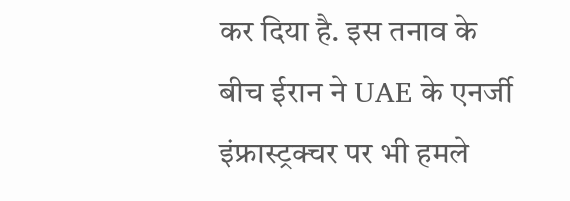कर दिया है. इस तनाव के बीच ईरान ने UAE के एनर्जी इंफ्रास्ट्रक्चर पर भी हमले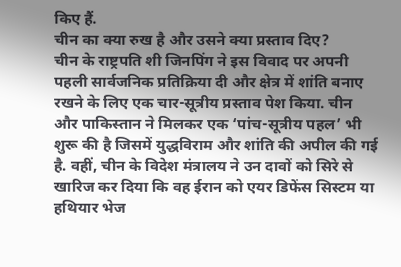किए हैं.
चीन का क्या रुख है और उसने क्या प्रस्ताव दिए?
चीन के राष्ट्रपति शी जिनपिंग ने इस विवाद पर अपनी पहली सार्वजनिक प्रतिक्रिया दी और क्षेत्र में शांति बनाए रखने के लिए एक चार-सूत्रीय प्रस्ताव पेश किया. चीन और पाकिस्तान ने मिलकर एक ‘पांच-सूत्रीय पहल’ भी शुरू की है जिसमें युद्धविराम और शांति की अपील की गई है. वहीं, चीन के विदेश मंत्रालय ने उन दावों को सिरे से खारिज कर दिया कि वह ईरान को एयर डिफेंस सिस्टम या हथियार भेज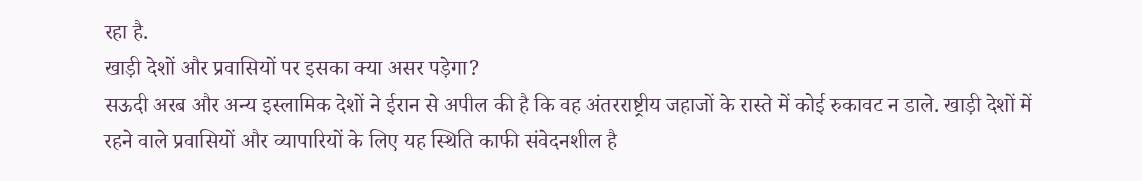रहा है.
खाड़ी देशों और प्रवासियों पर इसका क्या असर पड़ेगा?
सऊदी अरब और अन्य इस्लामिक देशों ने ईरान से अपील की है कि वह अंतरराष्ट्रीय जहाजों के रास्ते में कोई रुकावट न डाले. खाड़ी देशों में रहने वाले प्रवासियों और व्यापारियों के लिए यह स्थिति काफी संवेदनशील है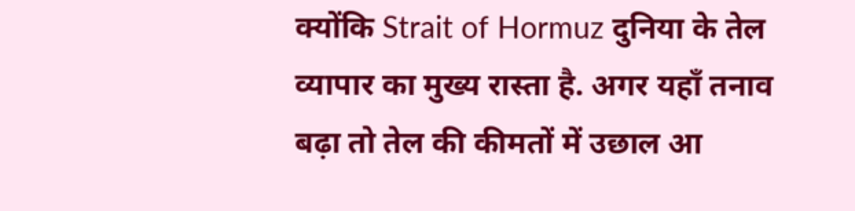क्योंकि Strait of Hormuz दुनिया के तेल व्यापार का मुख्य रास्ता है. अगर यहाँ तनाव बढ़ा तो तेल की कीमतों में उछाल आ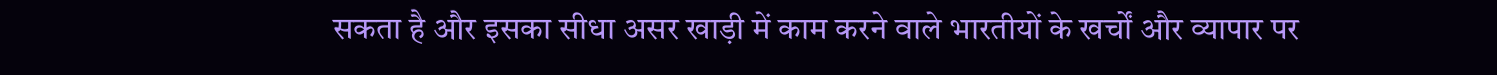सकता है और इसका सीधा असर खाड़ी में काम करने वाले भारतीयों के खर्चों और व्यापार पर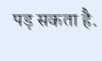पड़ सकता है.